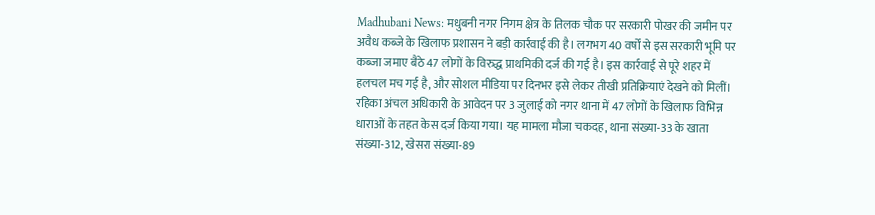Madhubani News: मधुबनी नगर निगम क्षेत्र के तिलक चौक पर सरकारी पोखर की जमीन पर अवैध कब्जे के खिलाफ प्रशासन ने बड़ी कार्रवाई की है। लगभग 40 वर्षों से इस सरकारी भूमि पर कब्जा जमाए बैठे 47 लोगों के विरुद्ध प्राथमिकी दर्ज की गई है। इस कार्रवाई से पूरे शहर में हलचल मच गई है, और सोशल मीडिया पर दिनभर इसे लेकर तीखी प्रतिक्रियाएं देखने को मिलीं।
रहिका अंचल अधिकारी के आवेदन पर 3 जुलाई को नगर थाना में 47 लोगों के खिलाफ विभिन्न धाराओं के तहत केस दर्ज किया गया। यह मामला मौजा चकदह, थाना संख्या-33 के खाता संख्या-312, खेसरा संख्या-89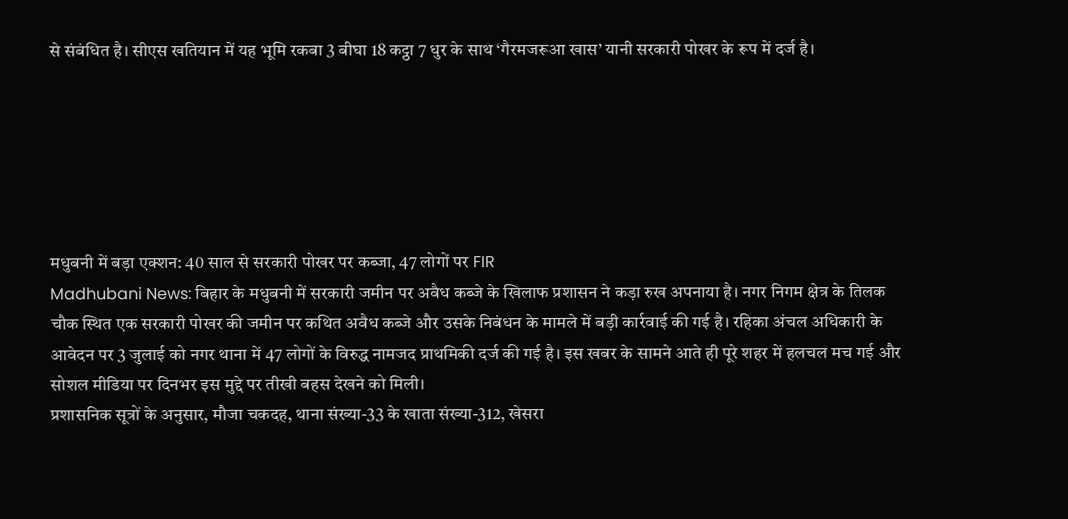से संबंधित है। सीएस खतियान में यह भूमि रकबा 3 बीघा 18 कट्ठा 7 धुर के साथ ‘गैरमजरूआ खास’ यानी सरकारी पोखर के रूप में दर्ज है।






मधुबनी में बड़ा एक्शन: 40 साल से सरकारी पोखर पर कब्जा, 47 लोगों पर FIR
Madhubani News: बिहार के मधुबनी में सरकारी जमीन पर अवैध कब्जे के खिलाफ प्रशासन ने कड़ा रुख अपनाया है। नगर निगम क्षेत्र के तिलक चौक स्थित एक सरकारी पोखर की जमीन पर कथित अवैध कब्जे और उसके निबंधन के मामले में बड़ी कार्रवाई की गई है। रहिका अंचल अधिकारी के आवेदन पर 3 जुलाई को नगर थाना में 47 लोगों के विरुद्ध नामजद प्राथमिकी दर्ज की गई है। इस खबर के सामने आते ही पूरे शहर में हलचल मच गई और सोशल मीडिया पर दिनभर इस मुद्दे पर तीखी बहस देखने को मिली।
प्रशासनिक सूत्रों के अनुसार, मौजा चकदह, थाना संख्या-33 के खाता संख्या-312, खेसरा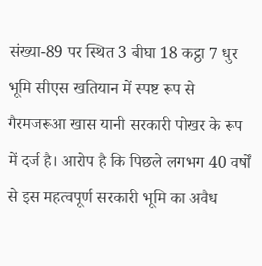संख्या-89 पर स्थित 3 बीघा 18 कट्ठा 7 धुर भूमि सीएस खतियान में स्पष्ट रूप से गैरमजरूआ खास यानी सरकारी पोखर के रूप में दर्ज है। आरोप है कि पिछले लगभग 40 वर्षों से इस महत्वपूर्ण सरकारी भूमि का अवैध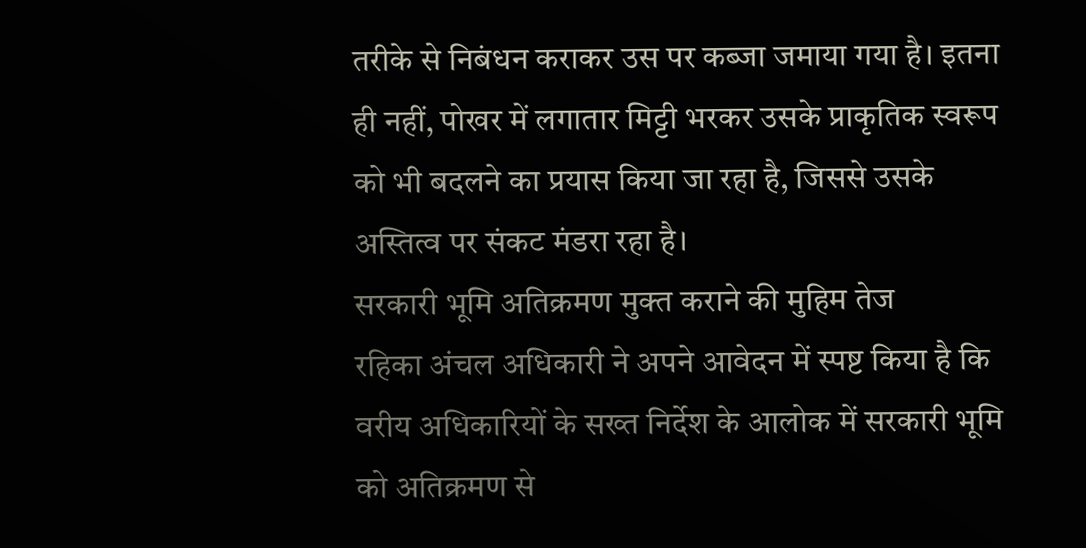तरीके से निबंधन कराकर उस पर कब्जा जमाया गया है। इतना ही नहीं, पोखर में लगातार मिट्टी भरकर उसके प्राकृतिक स्वरूप को भी बदलने का प्रयास किया जा रहा है, जिससे उसके अस्तित्व पर संकट मंडरा रहा है।
सरकारी भूमि अतिक्रमण मुक्त कराने की मुहिम तेज
रहिका अंचल अधिकारी ने अपने आवेदन में स्पष्ट किया है कि वरीय अधिकारियों के सख्त निर्देश के आलोक में सरकारी भूमि को अतिक्रमण से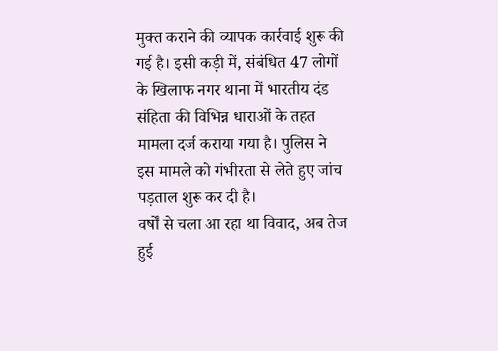मुक्त कराने की व्यापक कार्रवाई शुरू की गई है। इसी कड़ी में, संबंधित 47 लोगों के खिलाफ नगर थाना में भारतीय दंड संहिता की विभिन्न धाराओं के तहत मामला दर्ज कराया गया है। पुलिस ने इस मामले को गंभीरता से लेते हुए जांच पड़ताल शुरू कर दी है।
वर्षों से चला आ रहा था विवाद, अब तेज हुई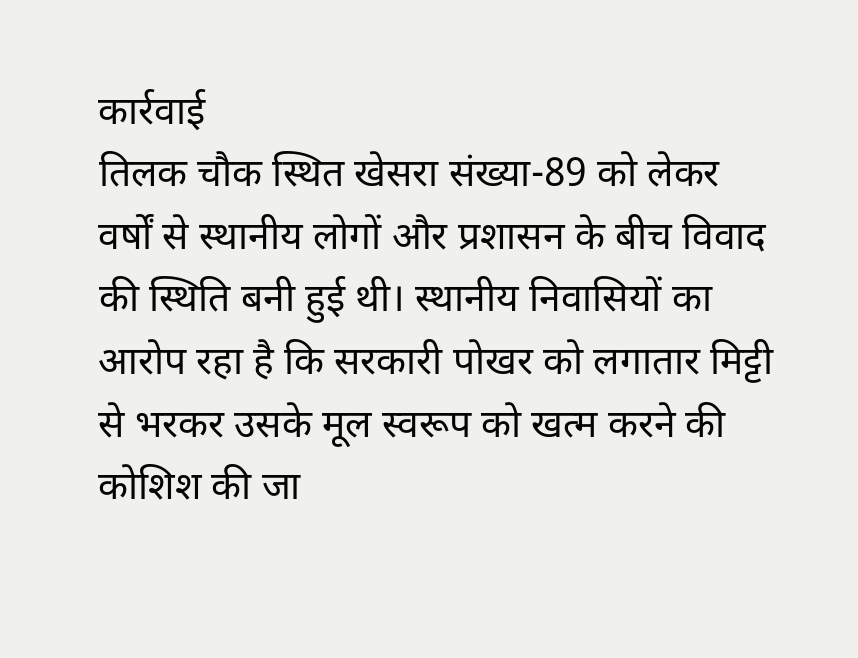कार्रवाई
तिलक चौक स्थित खेसरा संख्या-89 को लेकर वर्षों से स्थानीय लोगों और प्रशासन के बीच विवाद की स्थिति बनी हुई थी। स्थानीय निवासियों का आरोप रहा है कि सरकारी पोखर को लगातार मिट्टी से भरकर उसके मूल स्वरूप को खत्म करने की कोशिश की जा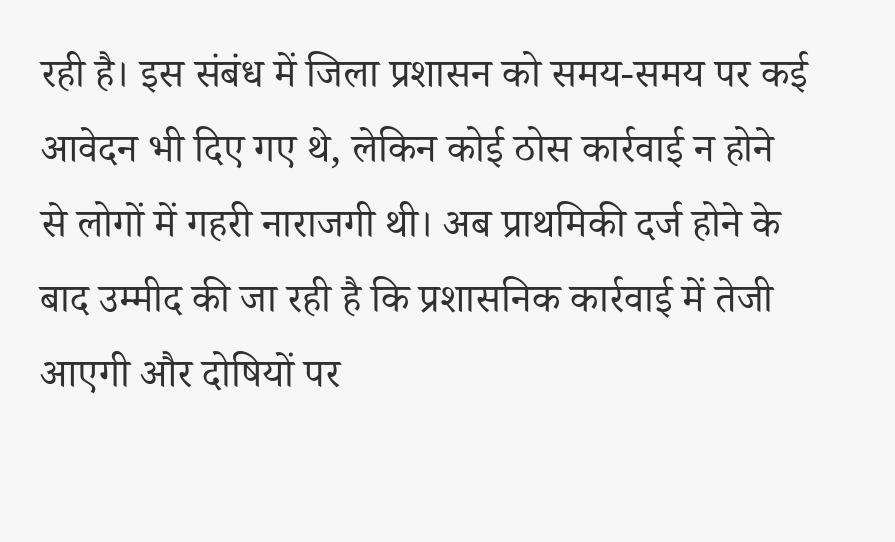रही है। इस संबंध में जिला प्रशासन को समय-समय पर कई आवेदन भी दिए गए थे, लेकिन कोई ठोस कार्रवाई न होने से लोगों में गहरी नाराजगी थी। अब प्राथमिकी दर्ज होने के बाद उम्मीद की जा रही है कि प्रशासनिक कार्रवाई में तेजी आएगी और दोषियों पर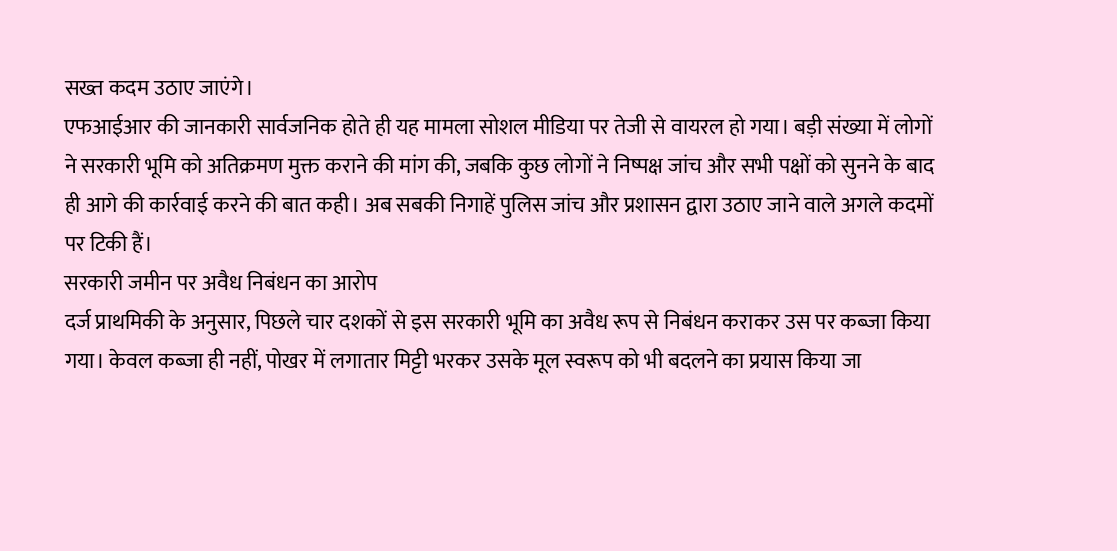सख्त कदम उठाए जाएंगे।
एफआईआर की जानकारी सार्वजनिक होते ही यह मामला सोशल मीडिया पर तेजी से वायरल हो गया। बड़ी संख्या में लोगों ने सरकारी भूमि को अतिक्रमण मुक्त कराने की मांग की, जबकि कुछ लोगों ने निष्पक्ष जांच और सभी पक्षों को सुनने के बाद ही आगे की कार्रवाई करने की बात कही। अब सबकी निगाहें पुलिस जांच और प्रशासन द्वारा उठाए जाने वाले अगले कदमों पर टिकी हैं।
सरकारी जमीन पर अवैध निबंधन का आरोप
दर्ज प्राथमिकी के अनुसार, पिछले चार दशकों से इस सरकारी भूमि का अवैध रूप से निबंधन कराकर उस पर कब्जा किया गया। केवल कब्जा ही नहीं, पोखर में लगातार मिट्टी भरकर उसके मूल स्वरूप को भी बदलने का प्रयास किया जा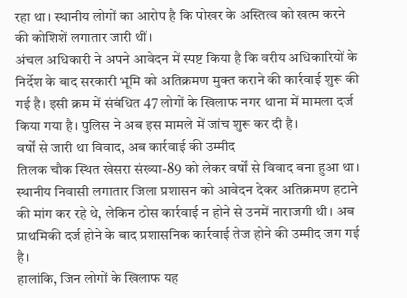रहा था। स्थानीय लोगों का आरोप है कि पोखर के अस्तित्व को खत्म करने की कोशिशें लगातार जारी थीं।
अंचल अधिकारी ने अपने आवेदन में स्पष्ट किया है कि वरीय अधिकारियों के निर्देश के बाद सरकारी भूमि को अतिक्रमण मुक्त कराने की कार्रवाई शुरू की गई है। इसी क्रम में संबंधित 47 लोगों के खिलाफ नगर थाना में मामला दर्ज किया गया है। पुलिस ने अब इस मामले में जांच शुरू कर दी है।
वर्षों से जारी था विवाद, अब कार्रवाई की उम्मीद
तिलक चौक स्थित खेसरा संख्या-89 को लेकर वर्षों से विवाद बना हुआ था। स्थानीय निवासी लगातार जिला प्रशासन को आवेदन देकर अतिक्रमण हटाने की मांग कर रहे थे, लेकिन ठोस कार्रवाई न होने से उनमें नाराजगी थी। अब प्राथमिकी दर्ज होने के बाद प्रशासनिक कार्रवाई तेज होने की उम्मीद जग गई है।
हालांकि, जिन लोगों के खिलाफ यह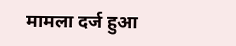मामला दर्ज हुआ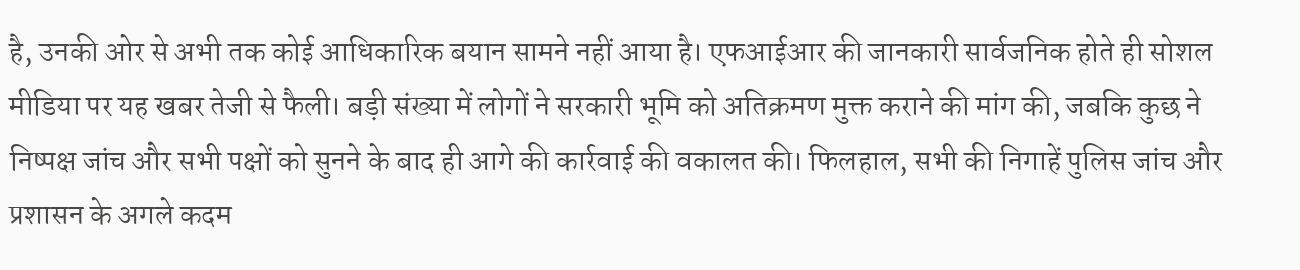है, उनकी ओर से अभी तक कोई आधिकारिक बयान सामने नहीं आया है। एफआईआर की जानकारी सार्वजनिक होते ही सोशल मीडिया पर यह खबर तेजी से फैली। बड़ी संख्या में लोगों ने सरकारी भूमि को अतिक्रमण मुक्त कराने की मांग की, जबकि कुछ ने निष्पक्ष जांच और सभी पक्षों को सुनने के बाद ही आगे की कार्रवाई की वकालत की। फिलहाल, सभी की निगाहें पुलिस जांच और प्रशासन के अगले कदम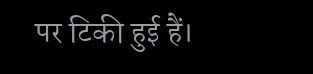पर टिकी हुई हैं।